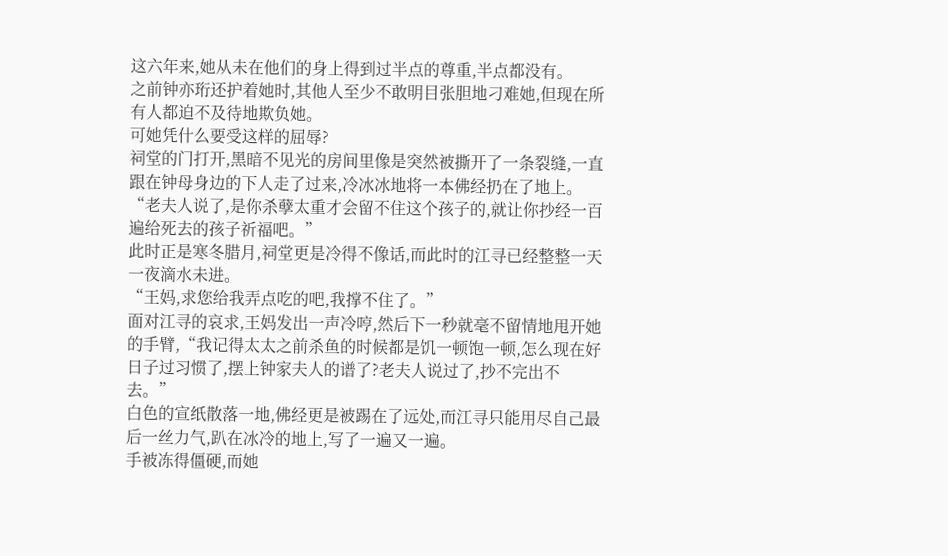这六年来,她从未在他们的身上得到过半点的尊重,半点都没有。
之前钟亦珩还护着她时,其他人至少不敢明目张胆地刁难她,但现在所有人都迫不及待地欺负她。
可她凭什么要受这样的屈辱?
祠堂的门打开,黑暗不见光的房间里像是突然被撕开了一条裂缝,一直跟在钟母身边的下人走了过来,冷冰冰地将一本佛经扔在了地上。
“老夫人说了,是你杀孽太重才会留不住这个孩子的,就让你抄经一百遍给死去的孩子祈福吧。”
此时正是寒冬腊月,祠堂更是冷得不像话,而此时的江寻已经整整一天一夜滴水未进。
“王妈,求您给我弄点吃的吧,我撑不住了。”
面对江寻的哀求,王妈发出一声冷哼,然后下一秒就毫不留情地甩开她的手臂,“我记得太太之前杀鱼的时候都是饥一顿饱一顿,怎么现在好日子过习惯了,摆上钟家夫人的谱了?老夫人说过了,抄不完出不去。”
白色的宣纸散落一地,佛经更是被踢在了远处,而江寻只能用尽自己最后一丝力气,趴在冰冷的地上,写了一遍又一遍。
手被冻得僵硬,而她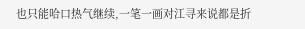也只能哈口热气继续,一笔一画对江寻来说都是折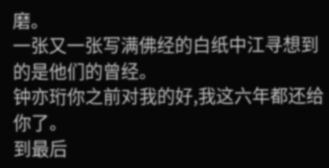磨。
一张又一张写满佛经的白纸中江寻想到的是他们的曾经。
钟亦珩你之前对我的好,我这六年都还给你了。
到最后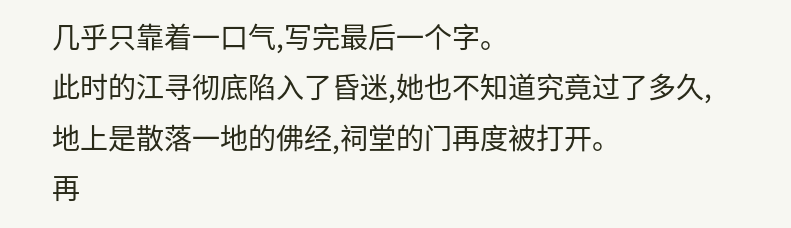几乎只靠着一口气,写完最后一个字。
此时的江寻彻底陷入了昏迷,她也不知道究竟过了多久,地上是散落一地的佛经,祠堂的门再度被打开。
再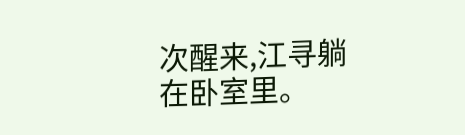次醒来,江寻躺在卧室里。